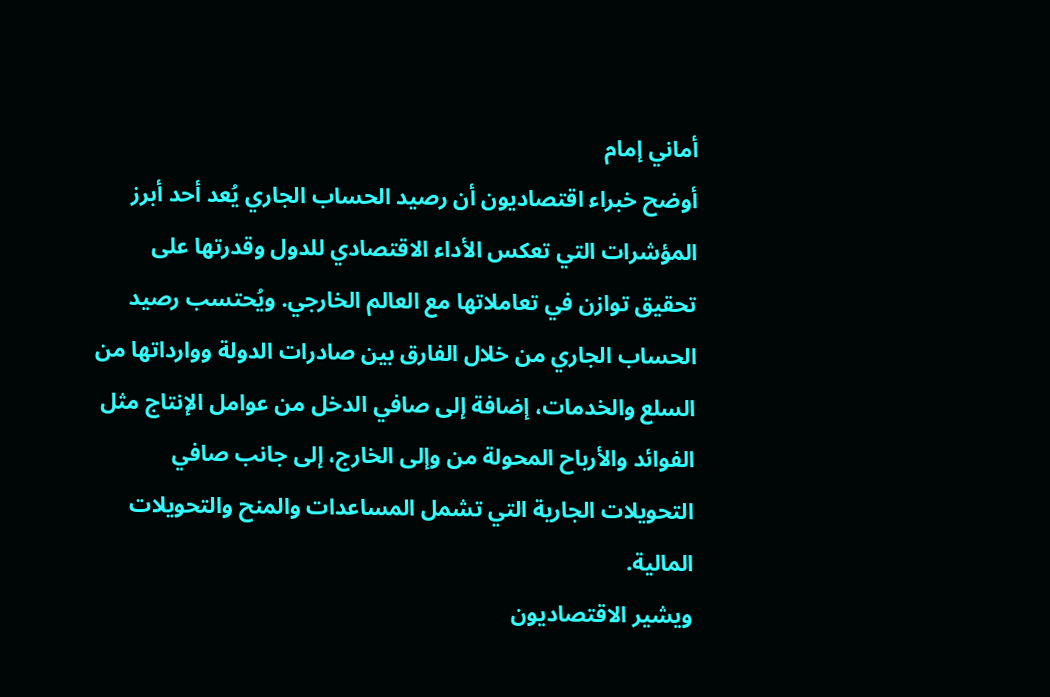أماني إمام
أوضح خبراء اقتصاديون أن رصيد الحساب الجاري يُعد أحد أبرز المؤشرات التي تعكس الأداء الاقتصادي للدول وقدرتها على تحقيق توازن في تعاملاتها مع العالم الخارجي. ويُحتسب رصيد الحساب الجاري من خلال الفارق بين صادرات الدولة ووارداتها من السلع والخدمات، إضافة إلى صافي الدخل من عوامل الإنتاج مثل الفوائد والأرباح المحولة من وإلى الخارج، إلى جانب صافي التحويلات الجارية التي تشمل المساعدات والمنح والتحويلات المالية.
ويشير الاقتصاديون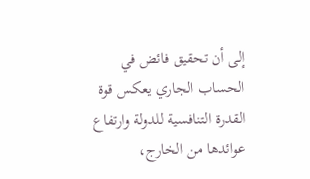إلى أن تحقيق فائض في الحساب الجاري يعكس قوة القدرة التنافسية للدولة وارتفاع عوائدها من الخارج،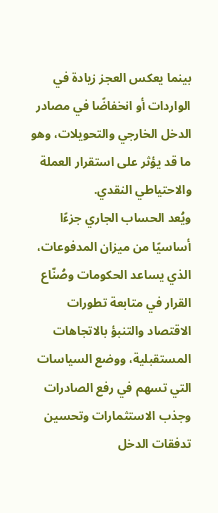بينما يعكس العجز زيادة في الواردات أو انخفاضًا في مصادر الدخل الخارجي والتحويلات، وهو ما قد يؤثر على استقرار العملة والاحتياطي النقدي.
ويُعد الحساب الجاري جزءًا أساسيًا من ميزان المدفوعات، الذي يساعد الحكومات وصُنّاع القرار في متابعة تطورات الاقتصاد والتنبؤ بالاتجاهات المستقبلية، ووضع السياسات التي تسهم في رفع الصادرات وجذب الاستثمارات وتحسين تدفقات الدخل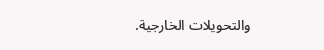والتحويلات الخارجية.